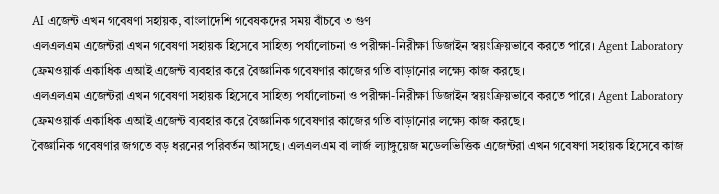AI এজেন্ট এখন গবেষণা সহায়ক, বাংলাদেশি গবেষকদের সময় বাঁচবে ৩ গুণ
এলএলএম এজেন্টরা এখন গবেষণা সহায়ক হিসেবে সাহিত্য পর্যালোচনা ও পরীক্ষা-নিরীক্ষা ডিজাইন স্বয়ংক্রিয়ভাবে করতে পারে। Agent Laboratory ফ্রেমওয়ার্ক একাধিক এআই এজেন্ট ব্যবহার করে বৈজ্ঞানিক গবেষণার কাজের গতি বাড়ানোর লক্ষ্যে কাজ করছে।
এলএলএম এজেন্টরা এখন গবেষণা সহায়ক হিসেবে সাহিত্য পর্যালোচনা ও পরীক্ষা-নিরীক্ষা ডিজাইন স্বয়ংক্রিয়ভাবে করতে পারে। Agent Laboratory ফ্রেমওয়ার্ক একাধিক এআই এজেন্ট ব্যবহার করে বৈজ্ঞানিক গবেষণার কাজের গতি বাড়ানোর লক্ষ্যে কাজ করছে।
বৈজ্ঞানিক গবেষণার জগতে বড় ধরনের পরিবর্তন আসছে। এলএলএম বা লার্জ ল্যাঙ্গুয়েজ মডেলভিত্তিক এজেন্টরা এখন গবেষণা সহায়ক হিসেবে কাজ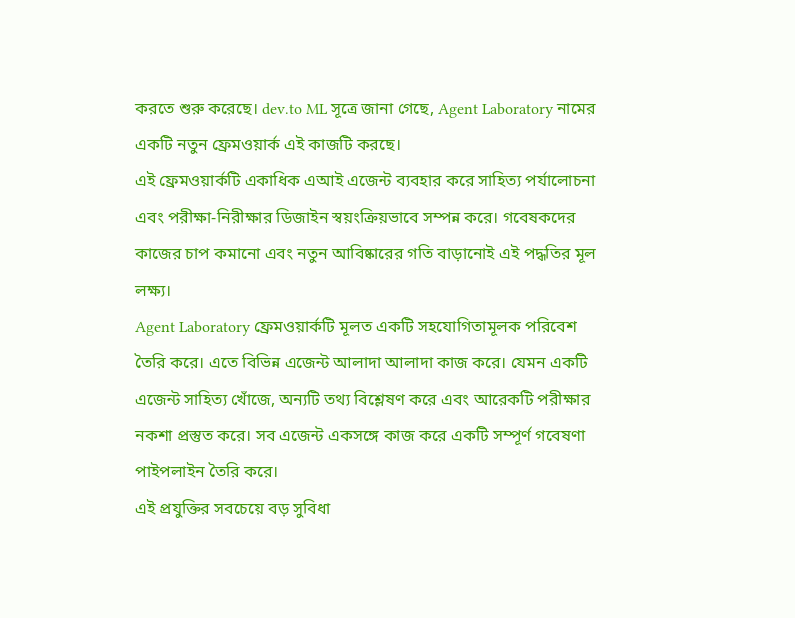করতে শুরু করেছে। dev.to ML সূত্রে জানা গেছে, Agent Laboratory নামের একটি নতুন ফ্রেমওয়ার্ক এই কাজটি করছে।
এই ফ্রেমওয়ার্কটি একাধিক এআই এজেন্ট ব্যবহার করে সাহিত্য পর্যালোচনা এবং পরীক্ষা-নিরীক্ষার ডিজাইন স্বয়ংক্রিয়ভাবে সম্পন্ন করে। গবেষকদের কাজের চাপ কমানো এবং নতুন আবিষ্কারের গতি বাড়ানোই এই পদ্ধতির মূল লক্ষ্য।
Agent Laboratory ফ্রেমওয়ার্কটি মূলত একটি সহযোগিতামূলক পরিবেশ তৈরি করে। এতে বিভিন্ন এজেন্ট আলাদা আলাদা কাজ করে। যেমন একটি এজেন্ট সাহিত্য খোঁজে, অন্যটি তথ্য বিশ্লেষণ করে এবং আরেকটি পরীক্ষার নকশা প্রস্তুত করে। সব এজেন্ট একসঙ্গে কাজ করে একটি সম্পূর্ণ গবেষণা পাইপলাইন তৈরি করে।
এই প্রযুক্তির সবচেয়ে বড় সুবিধা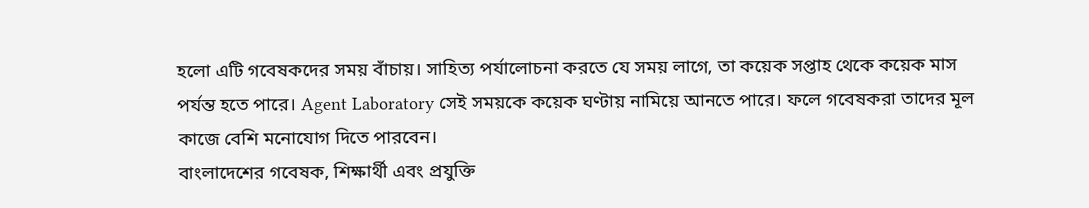হলো এটি গবেষকদের সময় বাঁচায়। সাহিত্য পর্যালোচনা করতে যে সময় লাগে, তা কয়েক সপ্তাহ থেকে কয়েক মাস পর্যন্ত হতে পারে। Agent Laboratory সেই সময়কে কয়েক ঘণ্টায় নামিয়ে আনতে পারে। ফলে গবেষকরা তাদের মূল কাজে বেশি মনোযোগ দিতে পারবেন।
বাংলাদেশের গবেষক, শিক্ষার্থী এবং প্রযুক্তি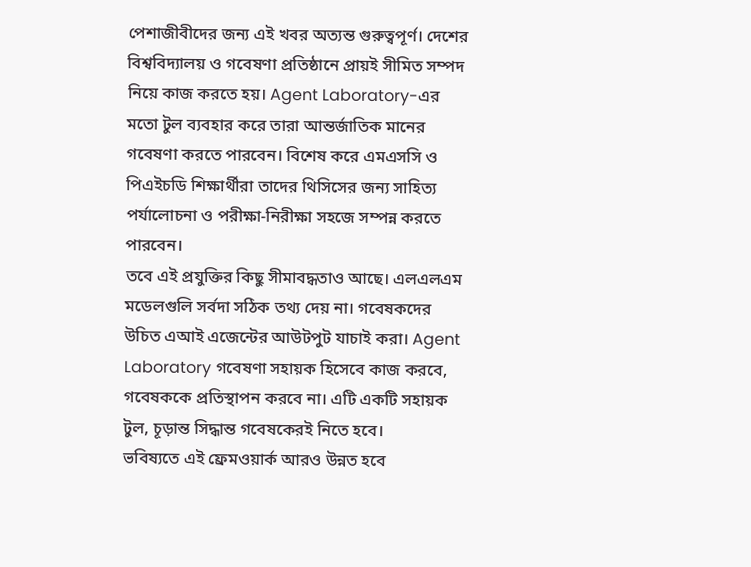পেশাজীবীদের জন্য এই খবর অত্যন্ত গুরুত্বপূর্ণ। দেশের বিশ্ববিদ্যালয় ও গবেষণা প্রতিষ্ঠানে প্রায়ই সীমিত সম্পদ নিয়ে কাজ করতে হয়। Agent Laboratory-এর মতো টুল ব্যবহার করে তারা আন্তর্জাতিক মানের গবেষণা করতে পারবেন। বিশেষ করে এমএসসি ও পিএইচডি শিক্ষার্থীরা তাদের থিসিসের জন্য সাহিত্য পর্যালোচনা ও পরীক্ষা-নিরীক্ষা সহজে সম্পন্ন করতে পারবেন।
তবে এই প্রযুক্তির কিছু সীমাবদ্ধতাও আছে। এলএলএম মডেলগুলি সর্বদা সঠিক তথ্য দেয় না। গবেষকদের উচিত এআই এজেন্টের আউটপুট যাচাই করা। Agent Laboratory গবেষণা সহায়ক হিসেবে কাজ করবে, গবেষককে প্রতিস্থাপন করবে না। এটি একটি সহায়ক টুল, চূড়ান্ত সিদ্ধান্ত গবেষকেরই নিতে হবে।
ভবিষ্যতে এই ফ্রেমওয়ার্ক আরও উন্নত হবে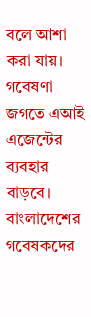বলে আশা করা যায়। গবেষণা জগতে এআই এজেন্টের ব্যবহার বাড়বে। বাংলাদেশের গবেষকদের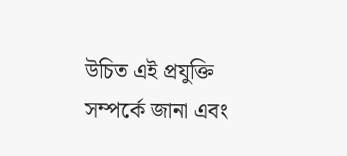উচিত এই প্রযুক্তি সম্পর্কে জানা এবং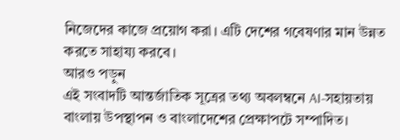নিজেদের কাজে প্রয়োগ করা। এটি দেশের গবেষণার মান উন্নত করতে সাহায্য করবে।
আরও পড়ুন
এই সংবাদটি আন্তর্জাতিক সূত্রের তথ্য অবলম্বনে AI-সহায়তায় বাংলায় উপস্থাপন ও বাংলাদেশের প্রেক্ষাপটে সম্পাদিত।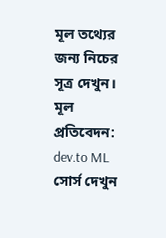মূল তথ্যের জন্য নিচের সূত্র দেখুন।
মূল প্রতিবেদন: dev.to ML
সোর্স দেখুন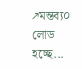↗মন্তব্য০
লোড হচ্ছে...